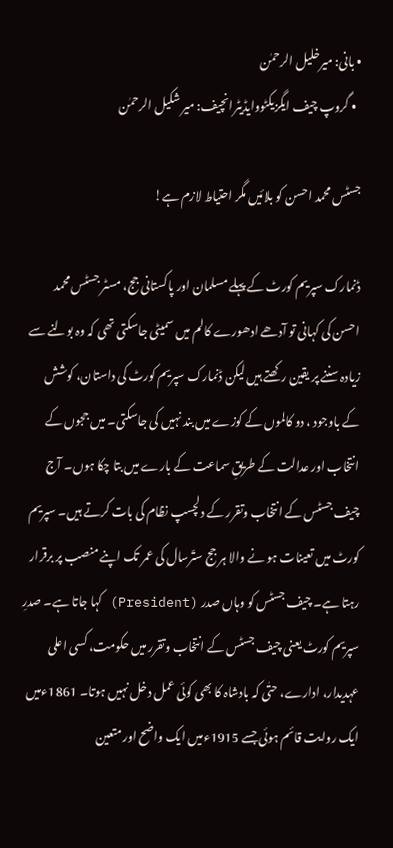• بانی: میرخلیل الرحمٰن
  • گروپ چیف ایگزیکٹووایڈیٹرانچیف: میر شکیل الرحمٰن

جسٹس محمد احسن کو بلائیں مگر احتیاط لازم ہے!

ڈنمارک سپریم کورٹ کے پہلے مسلمان اور پاکستانی جج، مسٹر جسٹس محمد احسن کی کہانی تو آدھے ادھورے کالم میں سمیٹی جاسکتی تھی کہ وہ بولنے سے زیادہ سننے پر یقین رکھتے ہیں لیکن ڈنمارک سپریم کورٹ کی داستان، کوشش کے باوجود ، دو کالموں کے کوزے میں بند نہیں کی جاسکتی۔ میں ججوں کے انتخاب اور عدالت کے طریقِ سماعت کے بارے میں بتا چکا ہوں۔ آج چیف جسٹس کے انتخاب وتقرر کے دلچسپ نظام کی بات کرتے ہیں۔ سپریم کورٹ میں تعینات ہو نے والا ہر جج ستّرسال کی عمر تک اپنے منصب پر برقرار رہتا ہے۔ چیف جسٹس کو وہاں صدر (President) کہا جاتا ہے۔ صدرِ سپریم کورٹ یعنی چیف جسٹس کے انتخاب وتقرر میں حکومت، کسی اعلی عہدیدار، ادارے، حتٰی کہ بادشاہ کا بھی کوئی عمل دخل نہیں ہوتا۔ 1861ءمیں ایک روایت قائم ہوئی جسے 1915ءمیں ایک واضح اور متعین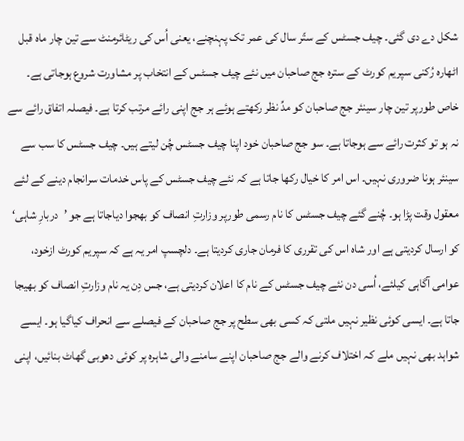شکل دے دی گئی۔ چیف جسٹس کے ستّر سال کی عمر تک پہنچنے، یعنی اُس کی ریٹائرمنٹ سے تین چار ماہ قبل اٹھارہ رُکنی سپریم کورٹ کے سترہ جج صاحبان میں نئے چیف جسٹس کے انتخاب پر مشاورت شروع ہوجاتی ہے۔ خاص طورپر تین چار سینئر جج صاحبان کو مدِّ نظر رکھتے ہوئے ہر جج اپنی رائے مرتب کرتا ہے۔ فیصلہ اتفاق رائے سے نہ ہو تو کثرت رائے سے ہوجاتا ہے۔ سو جج صاحبان خود اپنا چیف جسٹس چُن لیتے ہیں۔ چیف جسٹس کا سب سے سینئر ہونا ضروری نہیں۔ اس امر کا خیال رکھا جاتا ہے کہ نئے چیف جسٹس کے پاس خدمات سرانجام دینے کے لئے معقول وقت پڑا ہو۔ چُنے گئے چیف جسٹس کا نام رسمی طورپر وزارتِ انصاف کو بھجوا دیاجاتا ہے جو ’دربارِ شاہی‘ کو ارسال کردیتی ہے اور شاہ اس کی تقرری کا فرمان جاری کردیتا ہے۔ دلچسپ امر یہ ہے کہ سپریم کورٹ ازخود، عوامی آگاہی کیلئے، اُسی دن نئے چیف جسٹس کے نام کا اعلان کردیتی ہے، جس دِن یہ نام وزارتِ انصاف کو بھیجا جاتا ہے۔ ایسی کوئی نظیر نہیں ملتی کہ کسی بھی سطح پر جج صاحبان کے فیصلے سے انحراف کیاگیا ہو۔ ایسے شواہد بھی نہیں ملے کہ اختلاف کرنے والے جج صاحبان اپنے سامنے والی شاہرہ پر کوئی دھوبی گھاٹ بنائیں، اپنی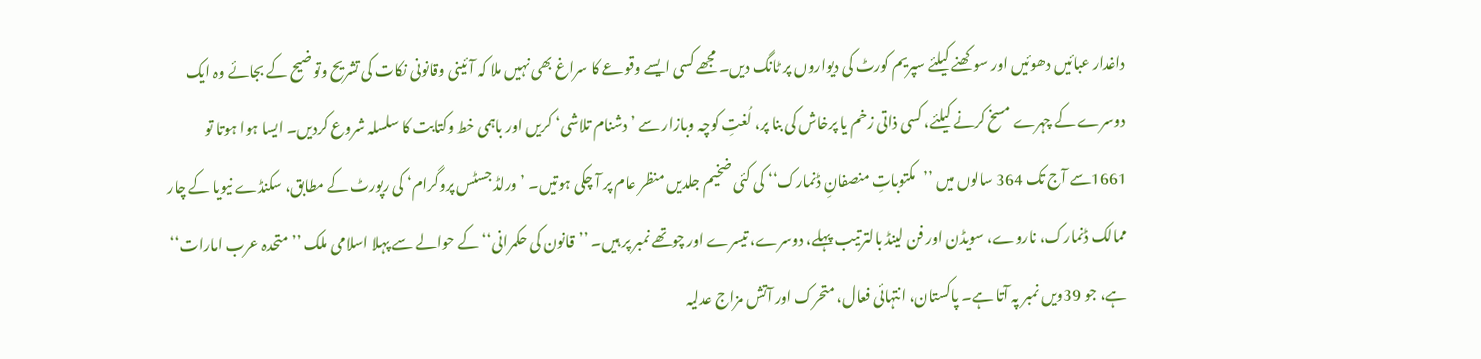داغدار عبائیں دھوئیں اور سوکھنے کیلئے سپریم کورٹ کی دیواروں پر ٹانگ دیں۔ مجھے کسی ایسے وقوعے کا سراغ بھی نہیں ملا کہ آئینی وقانونی نکات کی تشریح وتوضیح کے بجائے وہ ایک دوسرے کے چہرے مسخ کرنے کیلئے، کسی ذاتی زخم یا پرخاش کی بنا پر، لُغتِ کوچہ وبازار سے ’دشنام تلاشی‘ کریں اور باہمی خط وکتابت کا سلسلہ شروع کردیں۔ ایسا ہوا ہوتا تو 1661سے آج تک 364 سالوں میں ’’مکتوباتِ منصفانِ ڈنمارک‘‘ کی کئی ضخیم جلدیں منظر عام پر آ چکی ہوتیں۔ ’ورلڈ جسٹس پروگرام‘ کی رپورٹ کے مطابق، سکنڈے نیویا کے چار ممالک ڈنمارک، ناروے، سویڈن اور فن لینڈ بالترتیب پہلے، دوسرے، تیسرے اور چوتھے نمبر پر ہیں۔ ’’قانون کی حکمرانی‘‘ کے حوالے سے پہلا اسلامی ملک ’’متحدہ عرب امارات‘‘ ہے، جو 39ویں نمبر پہ آتا ہے۔ پاکستان، انتہائی فعال، متحرک اور آتش مزاج عدلیہ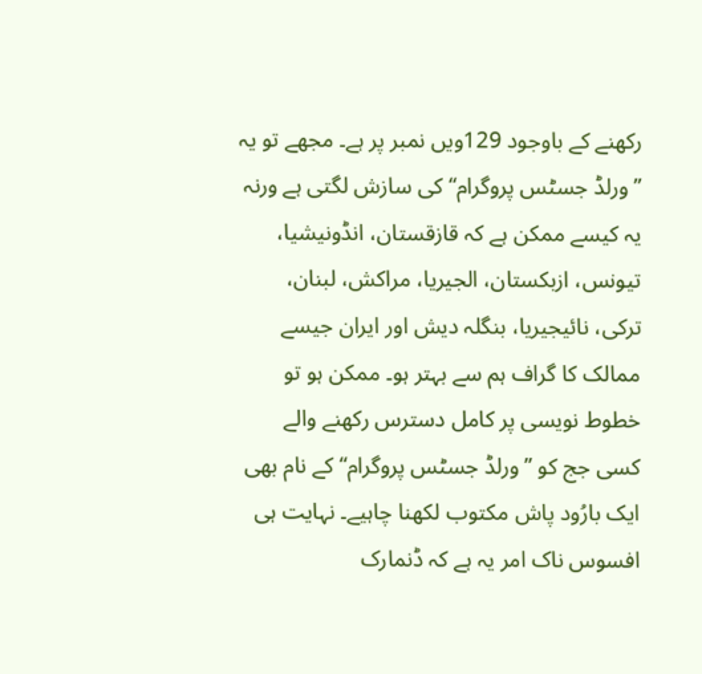رکھنے کے باوجود 129ویں نمبر پر ہے۔ مجھے تو یہ ’’ورلڈ جسٹس پروگرام‘‘ کی سازش لگتی ہے ورنہ یہ کیسے ممکن ہے کہ قازقستان، انڈونیشیا، تیونس، ازبکستان، الجیریا، مراکش، لبنان، ترکی، نائیجیریا، بنگلہ دیش اور ایران جیسے ممالک کا گراف ہم سے بہتر ہو۔ ممکن ہو تو خطوط نویسی پر کامل دسترس رکھنے والے کسی جج کو ’’ورلڈ جسٹس پروگرام‘‘ کے نام بھی ایک بارُود پاش مکتوب لکھنا چاہیے۔ نہایت ہی افسوس ناک امر یہ ہے کہ ڈنمارک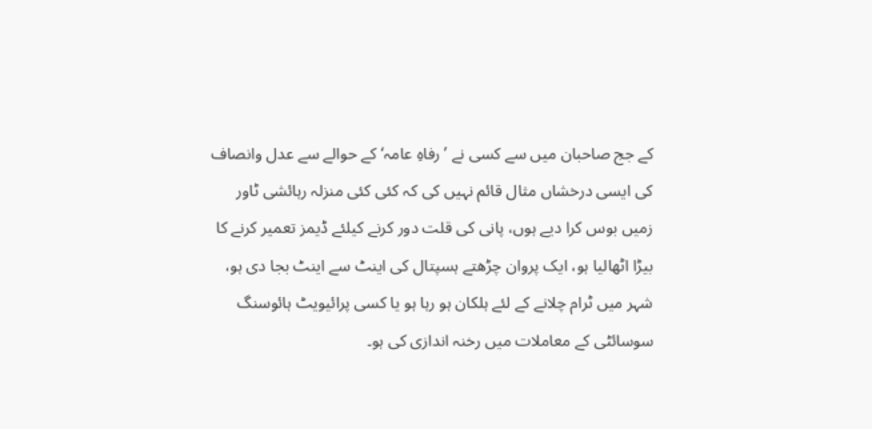کے جج صاحبان میں سے کسی نے ’رفاہِ عامہ‘ کے حوالے سے عدل وانصاف کی ایسی درخشاں مثال قائم نہیں کی کہ کئی کئی منزلہ رہائشی ٹاور زمیں بوس کرا دیے ہوں، پانی کی قلت دور کرنے کیلئے ڈیمز تعمیر کرنے کا بیڑا اٹھالیا ہو، ایک پروان چڑھتے ہسپتال کی اینٹ سے اینٹ بجا دی ہو، شہر میں ٹرام چلانے کے لئے ہلکان ہو رہا ہو یا کسی پرائیویٹ ہائوسنگ سوسائٹی کے معاملات میں رخنہ اندازی کی ہو۔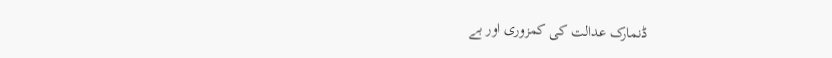ڈنمارک عدالت کی کمزوری اور بے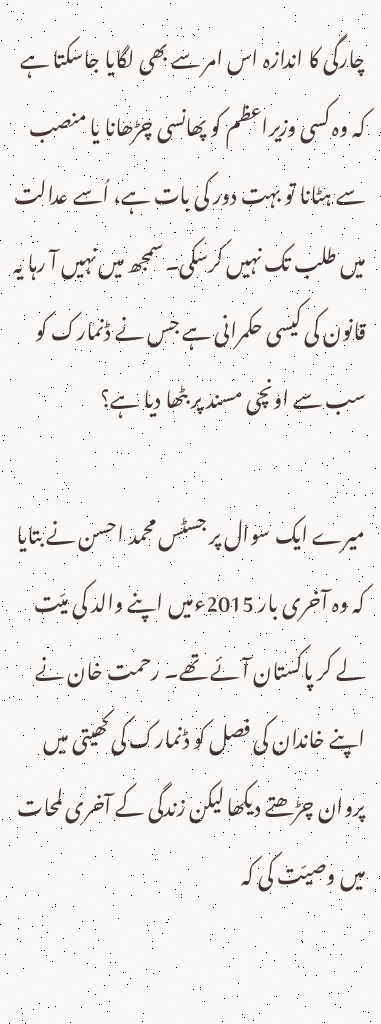چارگی کا اندازہ اس امر سے بھی لگایا جاسکتا ہے کہ وہ کسی وزیراعظم کو پھانسی چڑھانا یا منصب سے ہٹانا تو بہت دور کی بات ہے، اُسے عدالت میں طلب تک نہیں کرسکی۔ سمجھ میں نہیں آ رہا یہ قانون کی کیسی حکمرانی ہے جس نے ڈنمارک کو سب سے اونچی مسند پر بٹھا دیا ہے؟

میرے ایک سوال پر جسٹس محمد احسن نے بتایا کہ وہ آخری بار 2015ءمیں اپنے والد کی میّت لے کر پاکستان آئے تھے۔ رحمت خان نے اپنے خاندان کی فصل کو ڈنمارک کی کھیتی میں پروان چڑھتے دیکھا لیکن زندگی کے آخری لمحات میں وصیّت کی کہ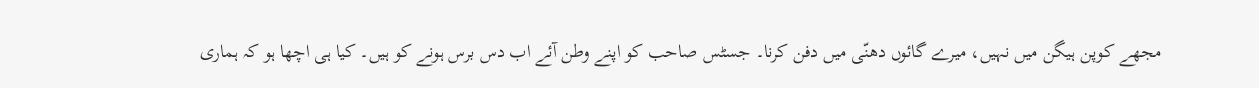مجھے کوپن ہیگن میں نہیں، میرے گائوں دھنّی میں دفن کرنا۔ جسٹس صاحب کو اپنے وطن آئے اب دس برس ہونے کو ہیں۔ کیا ہی اچھا ہو کہ ہماری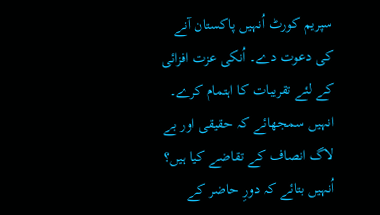سپریم کورٹ اُنہیں پاکستان آنے کی دعوت دے۔ اُنکی عزت افزائی کے لئے تقریبات کا اہتمام کرے۔ انہیں سمجھائے کہ حقیقی اور بے لاگ انصاف کے تقاضے کیا ہیں؟ اُنہیں بتائے کہ دورِ حاضر کے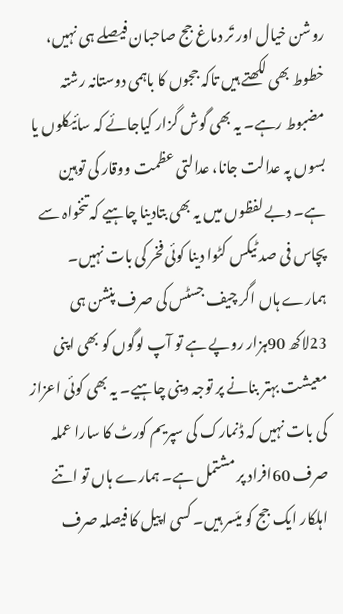روشن خیال اور تَر دماغ جج صاحبان فیصلے ہی نہیں، خطوط بھی لکھتے ہیں تاکہ ججوں کا باہمی دوستانہ رشتہ مضبوط رہے۔ یہ بھی گوش گزار کیاجائے کہ سائیکلوں یا بسوں پہ عدالت جانا، عدالتی عظمت ووقار کی توہین ہے۔ دبے لفظوں میں یہ بھی بتادینا چاہیے کہ تنخواہ سے پچاس فی صد ٹیکس کٹوا دینا کوئی فخر کی بات نہیں۔ ہمارے ہاں اگر چیف جسٹس کی صرف پنشن ہی 23لاکھ 90ہزار روپے ہے تو آپ لوگوں کو بھی اپنی معیشت بہتر بنانے پر توجہ دینی چاہیے۔ یہ بھی کوئی اعزاز کی بات نہیں کہ ڈنمارک کی سپریم کورٹ کا سارا عملہ صرف 60افراد پر مشتمل ہے۔ ہمارے ہاں تو اتنے اہلکار ایک جج کو میّسر ہیں۔ کسی اپیل کا فیصلہ صرف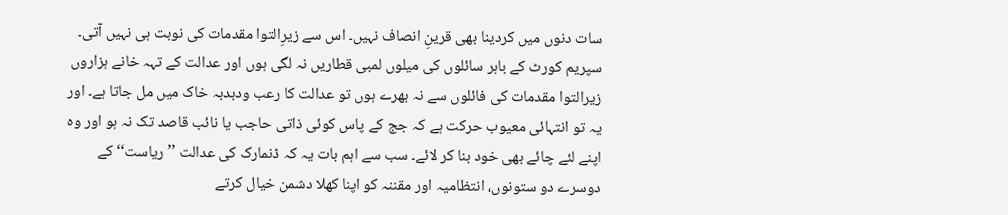سات دنوں میں کردینا بھی قرینِ انصاف نہیں۔ اس سے زیرِالتوا مقدمات کی نوبت ہی نہیں آتی۔ سپریم کورٹ کے باہر سائلوں کی میلوں لمبی قطاریں نہ لگی ہوں اور عدالت کے تہہ خانے ہزاروں زیرالتوا مقدمات کی فائلوں سے نہ بھرے ہوں تو عدالت کا رعب ودبدبہ خاک میں مل جاتا ہے۔ اور یہ تو انتہائی معیوب حرکت ہے کہ جج کے پاس کوئی ذاتی حاجب یا نائب قاصد تک نہ ہو اور وہ اپنے لئے چائے بھی خود بنا کر لائے۔ سب سے اہم بات یہ کہ ڈنمارک کی عدالت ’’ریاست‘‘ کے دوسرے دو ستونوں، انتظامیہ اور مقننہ کو اپنا کھلا دشمن خیال کرتے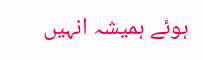ہوئے ہمیشہ انہیں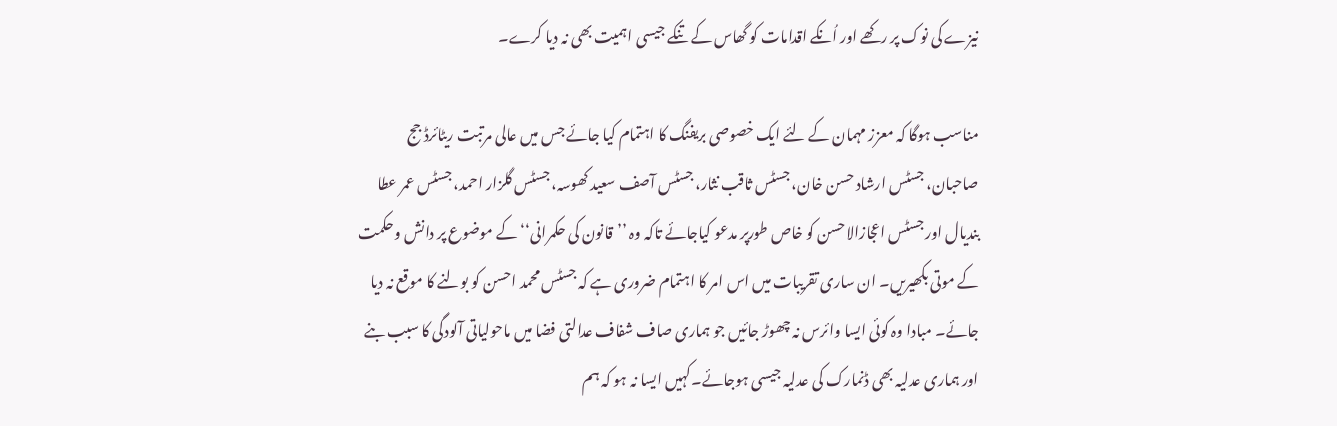نیزے کی نوک پر رکھے اور اُنکے اقدامات کو گھاس کے تنکے جیسی اہمیت بھی نہ دیا کرے۔

مناسب ہوگا کہ معزز مہمان کے لئے ایک خصوصی بریفنگ کا اہتمام کیا جائے جس میں عالی مرتبت ریٹائرڈ جج صاحبان، جسٹس ارشاد حسن خان، جسٹس ثاقب نثار، جسٹس آصف سعید کھوسہ، جسٹس گلزار احمد، جسٹس عمر عطا بندیال اور جسٹس اعجازالاحسن کو خاص طورپر مدعو کیاجائے تاکہ وہ ’’قانون کی حکمرانی‘‘ کے موضوع پر دانش وحکمت کے موتی بکھیریں۔ ان ساری تقریبات میں اس امر کا اہتمام ضروری ہے کہ جسٹس محمد احسن کو بولنے کا موقع نہ دیا جائے۔ مبادا وہ کوئی ایسا وائرس نہ چھوڑ جائیں جو ہماری صاف شفاف عدالتی فضا میں ماحولیاتی آلودگی کا سبب بنے اور ہماری عدلیہ بھی ڈنمارک کی عدلیہ جیسی ہوجائے۔کہیں ایسا نہ ہو کہ ہم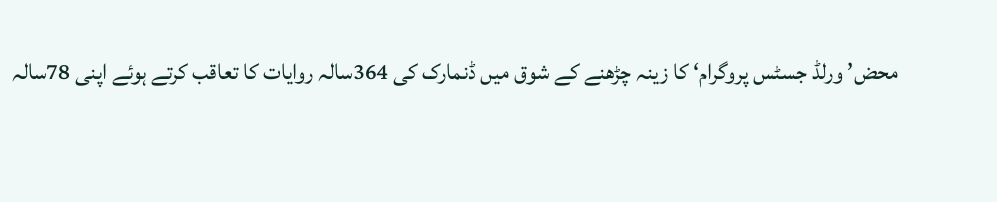محض’ ورلڈ جسٹس پروگرام‘ کا زینہ چڑھنے کے شوق میں ڈنمارک کی 364سالہ روایات کا تعاقب کرتے ہوئے اپنی 78سالہ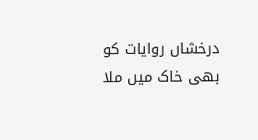درخشاں روایات کو بھی خاک میں ملا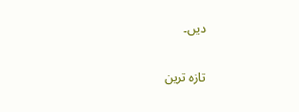دیں۔

تازہ ترین